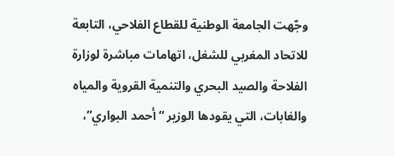وجّهت الجامعة الوطنية للقطاع الفلاحي، التابعة للاتحاد المغربي للشغل، اتهامات مباشرة لوزارة الفلاحة والصيد البحري والتنمية القروية والمياه والغابات، التي يقودها الوزير “أحمد البواري”،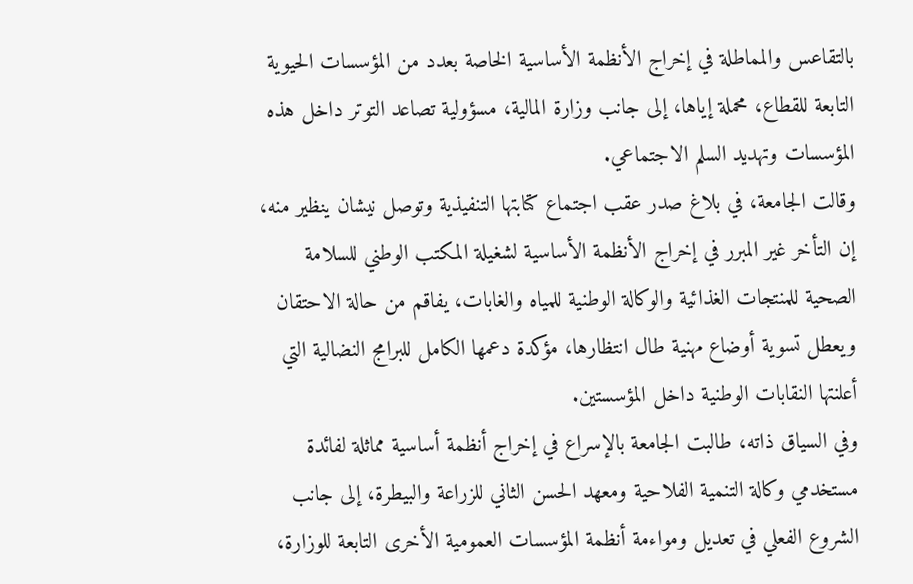بالتقاعس والمماطلة في إخراج الأنظمة الأساسية الخاصة بعدد من المؤسسات الحيوية التابعة للقطاع، محملة إياها، إلى جانب وزارة المالية، مسؤولية تصاعد التوتر داخل هذه المؤسسات وتهديد السلم الاجتماعي.
وقالت الجامعة، في بلاغ صدر عقب اجتماع كتابتها التنفيذية وتوصل نيشان ينظير منه، إن التأخر غير المبرر في إخراج الأنظمة الأساسية لشغيلة المكتب الوطني للسلامة الصحية للمنتجات الغذائية والوكالة الوطنية للمياه والغابات، يفاقم من حالة الاحتقان ويعطل تسوية أوضاع مهنية طال انتظارها، مؤكدة دعمها الكامل للبرامج النضالية التي أعلنتها النقابات الوطنية داخل المؤسستين.
وفي السياق ذاته، طالبت الجامعة بالإسراع في إخراج أنظمة أساسية مماثلة لفائدة مستخدمي وكالة التنمية الفلاحية ومعهد الحسن الثاني للزراعة والبيطرة، إلى جانب الشروع الفعلي في تعديل ومواءمة أنظمة المؤسسات العمومية الأخرى التابعة للوزارة،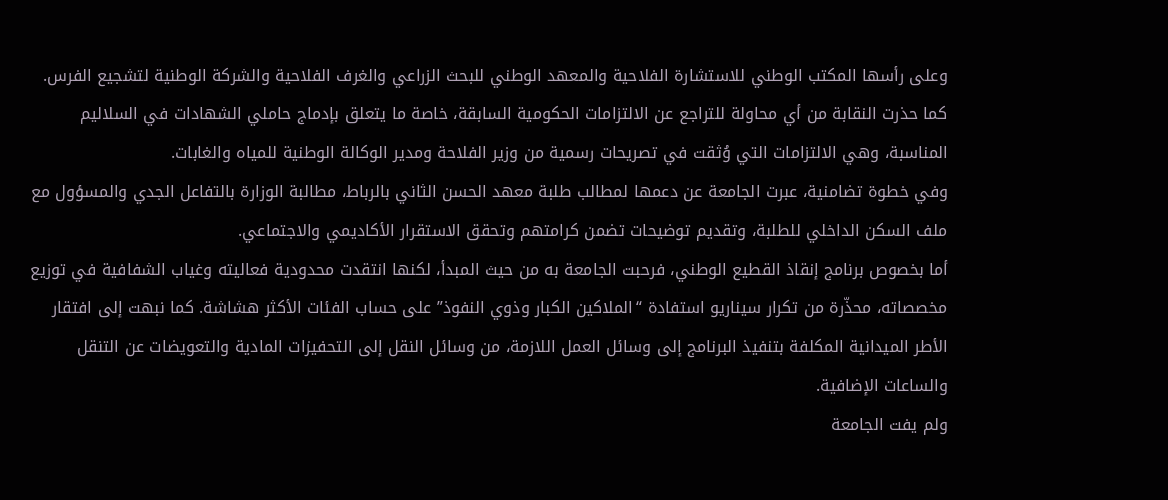وعلى رأسها المكتب الوطني للاستشارة الفلاحية والمعهد الوطني للبحث الزراعي والغرف الفلاحية والشركة الوطنية لتشجيع الفرس.
كما حذرت النقابة من أي محاولة للتراجع عن الالتزامات الحكومية السابقة، خاصة ما يتعلق بإدماج حاملي الشهادات في السلاليم المناسبة، وهي الالتزامات التي وُثقت في تصريحات رسمية من وزير الفلاحة ومدير الوكالة الوطنية للمياه والغابات.
وفي خطوة تضامنية، عبرت الجامعة عن دعمها لمطالب طلبة معهد الحسن الثاني بالرباط، مطالبة الوزارة بالتفاعل الجدي والمسؤول مع ملف السكن الداخلي للطلبة، وتقديم توضيحات تضمن كرامتهم وتحقق الاستقرار الأكاديمي والاجتماعي.
أما بخصوص برنامج إنقاذ القطيع الوطني، فرحبت الجامعة به من حيث المبدأ، لكنها انتقدت محدودية فعاليته وغياب الشفافية في توزيع مخصصاته، محذّرة من تكرار سيناريو استفادة “الملاكين الكبار وذوي النفوذ” على حساب الفئات الأكثر هشاشة. كما نبهت إلى افتقار الأطر الميدانية المكلفة بتنفيذ البرنامج إلى وسائل العمل اللازمة، من وسائل النقل إلى التحفيزات المادية والتعويضات عن التنقل والساعات الإضافية.
ولم يفت الجامعة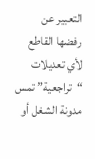التعبير عن رفضها القاطع لأي تعديلات “تراجعية” تمس مدونة الشغل أو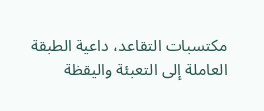مكتسبات التقاعد، داعية الطبقة العاملة إلى التعبئة واليقظة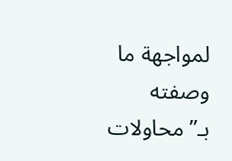لمواجهة ما وصفته بـ”محاولات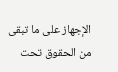الإجهاز على ما تبقى من الحقوق تحت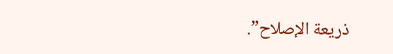ذريعة الإصلاح”.